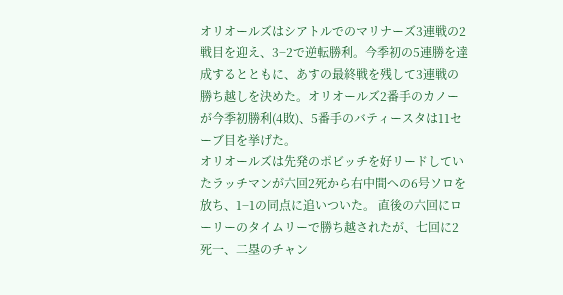オリオールズはシアトルでのマリナーズ3連戦の2戦目を迎え、3−2で逆転勝利。今季初の5連勝を達成するとともに、あすの最終戦を残して3連戦の勝ち越しを決めた。オリオールズ2番手のカノーが今季初勝利(4敗)、5番手のバティースタは11セーブ目を挙げた。
オリオールズは先発のポビッチを好リードしていたラッチマンが六回2死から右中間への6号ソロを放ち、1−1の同点に追いついた。 直後の六回にローリーのタイムリーで勝ち越されたが、七回に2死一、二塁のチャン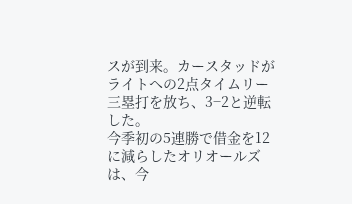スが到来。カースタッドがライトへの2点タイムリー三塁打を放ち、3−2と逆転した。
今季初の5連勝で借金を12に減らしたオリオールズは、今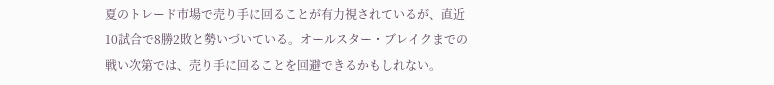夏のトレード市場で売り手に回ることが有力視されているが、直近10試合で8勝2敗と勢いづいている。オールスター・ブレイクまでの戦い次第では、売り手に回ることを回避できるかもしれない。